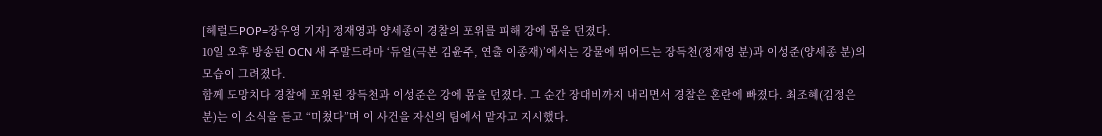[헤럴드POP=장우영 기자] 정재영과 양세종이 경찰의 포위를 피해 강에 몸을 던졌다.
10일 오후 방송된 OCN 새 주말드라마 ‘듀얼(극본 김윤주, 연출 이종재)’에서는 강물에 뛰어드는 장득천(정재영 분)과 이성준(양세종 분)의 모습이 그려졌다.
함께 도망치다 경찰에 포위된 장득천과 이성준은 강에 몸을 던졌다. 그 순간 장대비까지 내리면서 경찰은 혼란에 빠졌다. 최조혜(김정은 분)는 이 소식을 듣고 “미쳤다”며 이 사건을 자신의 팀에서 맡자고 지시했다.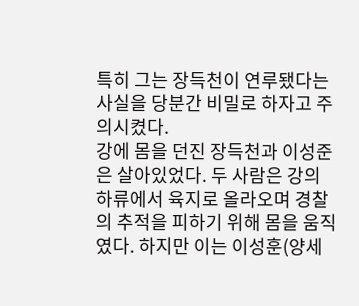특히 그는 장득천이 연루됐다는 사실을 당분간 비밀로 하자고 주의시켰다.
강에 몸을 던진 장득천과 이성준은 살아있었다. 두 사람은 강의 하류에서 육지로 올라오며 경찰의 추적을 피하기 위해 몸을 움직였다. 하지만 이는 이성훈(양세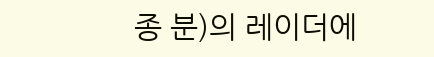종 분)의 레이더에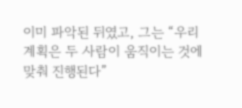이미 파악된 뒤였고, 그는 “우리 계획은 두 사람이 움직이는 것에 맞춰 진행된다”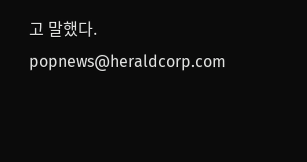고 말했다.
popnews@heraldcorp.com